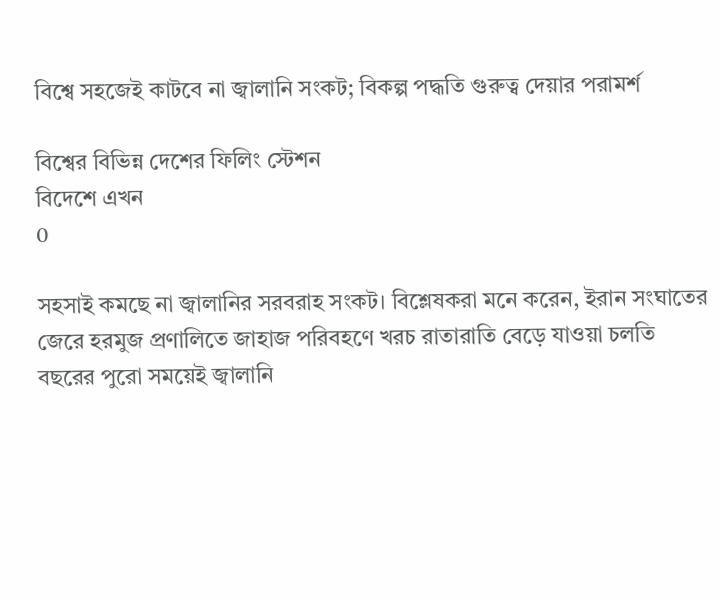বিশ্বে সহজেই কাটবে না জ্বালানি সংকট; বিকল্প পদ্ধতি গুরুত্ব দেয়ার পরামর্শ

বিশ্বের বিভিন্ন দেশের ফিলিং স্টেশন
বিদেশে এখন
0

সহসাই কমছে না জ্বালানির সরবরাহ সংকট। বিশ্লেষকরা মনে করেন, ইরান সংঘাতের জেরে হরমুজ প্রণালিতে জাহাজ পরিবহণে খরচ রাতারাতি বেড়ে যাওয়া চলতি বছরের পুরো সময়েই জ্বালানি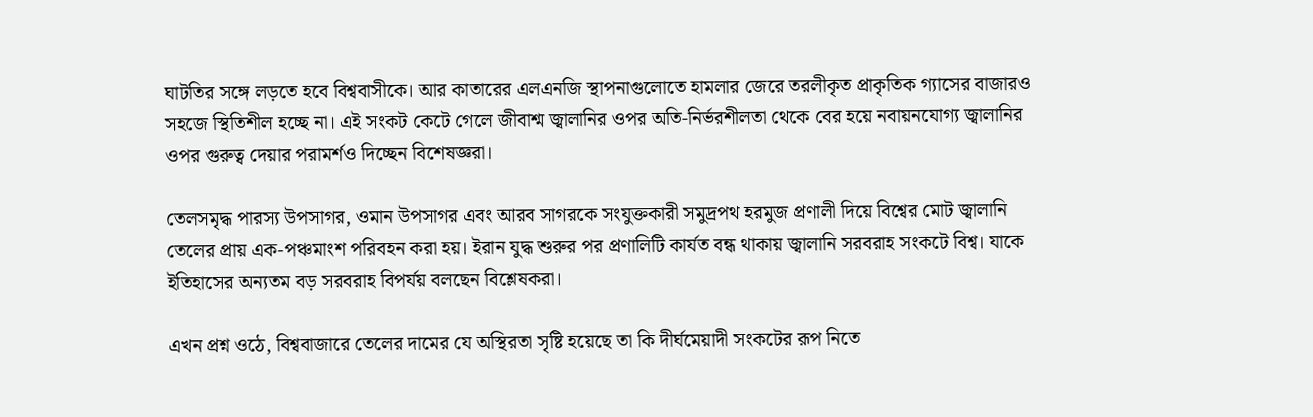ঘাটতির সঙ্গে লড়তে হবে বিশ্ববাসীকে। আর কাতারের এলএনজি স্থাপনাগুলোতে হামলার জেরে তরলীকৃত প্রাকৃতিক গ্যাসের বাজারও সহজে স্থিতিশীল হচ্ছে না। এই সংকট কেটে গেলে জীবাশ্ম জ্বালানির ওপর অতি-নির্ভরশীলতা থেকে বের হয়ে নবায়নযোগ্য জ্বালানির ওপর গুরুত্ব দেয়ার পরামর্শও দিচ্ছেন বিশেষজ্ঞরা।

তেলসমৃদ্ধ পারস্য উপসাগর, ওমান উপসাগর এবং আরব সাগরকে সংযুক্তকারী সমুদ্রপথ হরমুজ প্রণালী দিয়ে বিশ্বের মোট জ্বালানি তেলের প্রায় এক-পঞ্চমাংশ পরিবহন করা হয়। ইরান যুদ্ধ শুরুর পর প্রণালিটি কার্যত বন্ধ থাকায় জ্বালানি সরবরাহ সংকটে বিশ্ব। যাকে ইতিহাসের অন্যতম বড় সরবরাহ বিপর্যয় বলছেন বিশ্লেষকরা।

এখন প্রশ্ন ওঠে, বিশ্ববাজারে তেলের দামের যে অস্থিরতা সৃষ্টি হয়েছে তা কি দীর্ঘমেয়াদী সংকটের রূপ নিতে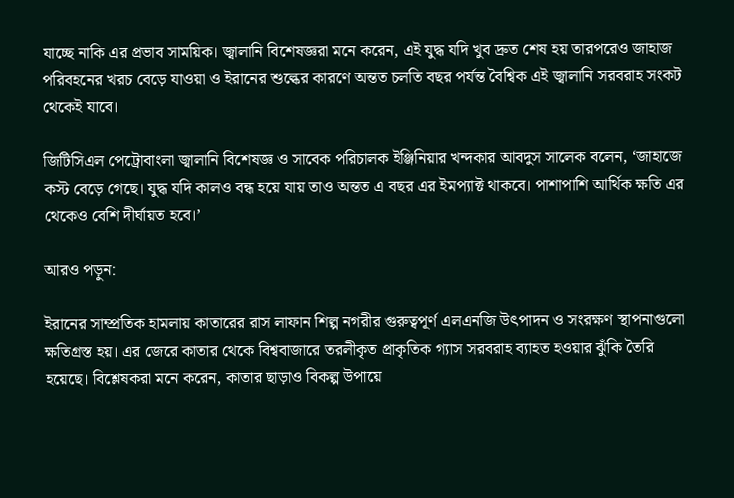যাচ্ছে নাকি এর প্রভাব সাময়িক। জ্বালানি বিশেষজ্ঞরা মনে করেন, এই যুদ্ধ যদি খুব দ্রুত শেষ হয় তারপরেও জাহাজ পরিবহনের খরচ বেড়ে যাওয়া ও ইরানের শুল্কের কারণে অন্তত চলতি বছর পর্যন্ত বৈশ্বিক এই জ্বালানি সরবরাহ সংকট থেকেই যাবে।

জিটিসিএল পেট্রোবাংলা জ্বালানি বিশেষজ্ঞ ও সাবেক পরিচালক ইঞ্জিনিয়ার খন্দকার আবদুস সালেক বলেন, ‘জাহাজে কস্ট বেড়ে গেছে। যুদ্ধ যদি কালও বন্ধ হয়ে যায় তাও অন্তত এ বছর এর ইমপ্যাক্ট থাকবে। পাশাপাশি আর্থিক ক্ষতি এর থেকেও বেশি দীর্ঘায়ত হবে।’

আরও পড়ুন:

ইরানের সাম্প্রতিক হামলায় কাতারের রাস লাফান শিল্প নগরীর গুরুত্বপূর্ণ এলএনজি উৎপাদন ও সংরক্ষণ স্থাপনাগুলো ক্ষতিগ্রস্ত হয়। এর জেরে কাতার থেকে বিশ্ববাজারে তরলীকৃত প্রাকৃতিক গ্যাস সরবরাহ ব্যাহত হওয়ার ঝুঁকি তৈরি হয়েছে। বিশ্লেষকরা মনে করেন, কাতার ছাড়াও বিকল্প উপায়ে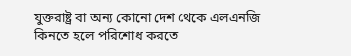যুক্তরাষ্ট্র বা অন্য কোনো দেশ থেকে এলএনজি কিনতে হলে পরিশোধ করতে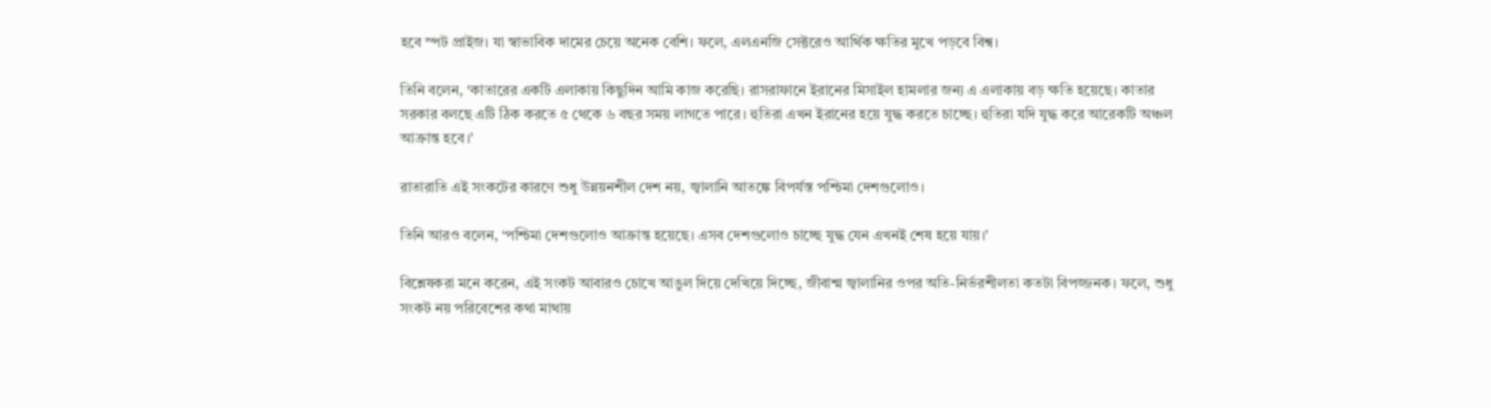হবে স্পট প্রাইজ। যা স্বাভাবিক দামের চেয়ে অনেক বেশি। ফলে, এলএনজি সেক্টরেও আর্থিক ক্ষতির মুখে পড়বে বিশ্ব।

তিনি বলেন, ‘কাতারের একটি এলাকায় কিছুদিন আমি কাজ করেছি। রাসরাফানে ইরানের মিসাইল হামলার জন্য এ এলাকায় বড় ক্ষতি হয়েছে। কাতার সরকার বলছে এটি ঠিক করতে ৫ থেকে ৬ বছর সময় লাগতে পারে। হুতিরা এখন ইরানের হয়ে যুদ্ধ করতে চাচ্ছে। হুতিরা যদি যুদ্ধ করে আরেকটি অঞ্চল আক্রান্ত হবে।’

রাতারাতি এই সংকটের কারণে শুধু উন্নয়নশীল দেশ নয়, জ্বালানি আতঙ্কে বিপর্যস্ত পশ্চিমা দেশগুলোও।

তিনি আরও বলেন, ‘পশ্চিমা দেশগুলোও আক্রান্ত হয়েছে। এসব দেশগুলোও চাচ্ছে যুদ্ধ যেন এখনই শেষ হয়ে যায়।’

বিশ্লেষকরা মনে করেন, এই সংকট আবারও চোখে আঙুল দিয়ে দেখিয়ে দিচ্ছে, জীবাশ্ম জ্বালানির ওপর অতি-নির্ভরশীলতা কতটা বিপজ্জনক। ফলে, শুধু সংকট নয় পরিবেশের কথা মাথায়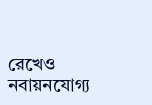রেখেও নবায়নযোগ্য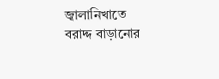জ্বালানিখাতে বরাদ্দ বাড়ানোর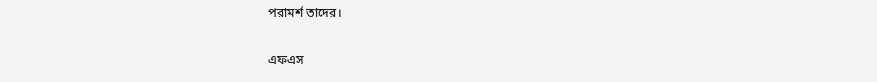পরামর্শ তাদের।

এফএস